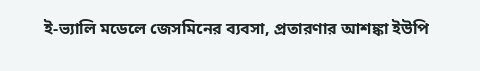ই-ভ্যালি মডেলে জেসমিনের ব্যবসা, প্রতারণার আশঙ্কা ইউপি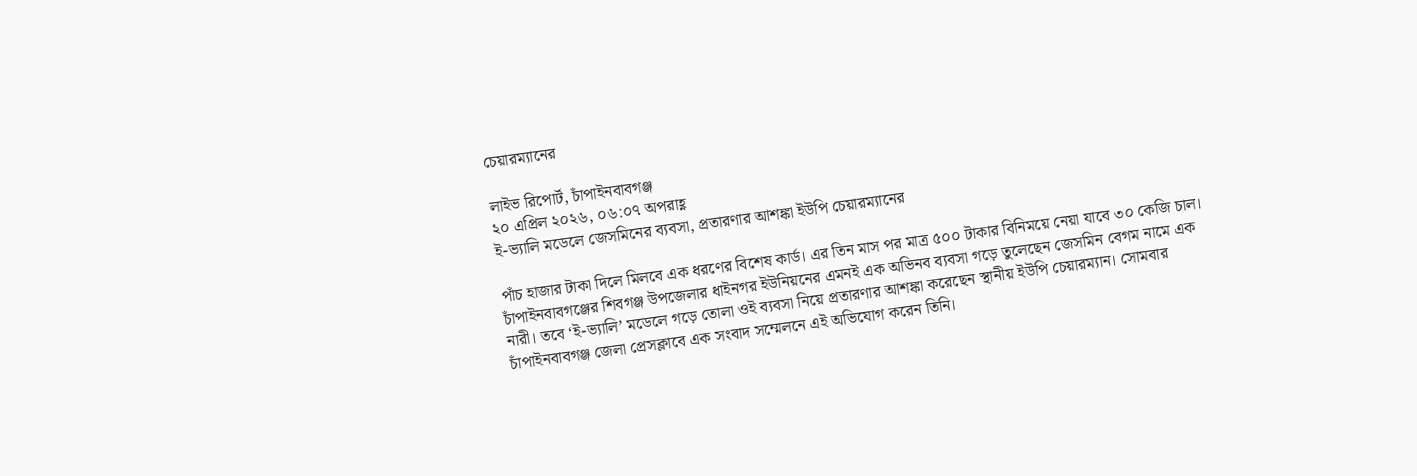চেয়ারম্যানের

লাইভ রিপোর্ট, চাঁপাইনবাবগঞ্জ
২০ এপ্রিল ২০২৬, ০৬:০৭ অপরাহ্ণ
ই-ভ্যালি মডেলে জেসমিনের ব্যবসা, প্রতারণার আশঙ্কা ইউপি চেয়ারম্যানের

পাঁচ হাজার টাকা দিলে মিলবে এক ধরণের বিশেষ কার্ড। এর তিন মাস পর মাত্র ৫০০ টাকার বিনিময়ে নেয়া যাবে ৩০ কেজি চাল। চাঁপাইনবাবগঞ্জের শিবগঞ্জ উপজেলার ধাইনগর ইউনিয়নের এমনই এক অভিনব ব্যবসা গড়ে তুলেছেন জেসমিন বেগম নামে এক নারী। তবে ‘ই-ভ্যালি’ মডেলে গড়ে তোলা ওই ব্যবসা নিয়ে প্রতারণার আশঙ্কা করেছেন স্থানীয় ইউপি চেয়ারম্যান। সোমবার চাঁপাইনবাবগঞ্জ জেলা প্রেসক্লাবে এক সংবাদ সম্মেলনে এই অভিযোগ করেন তিনি।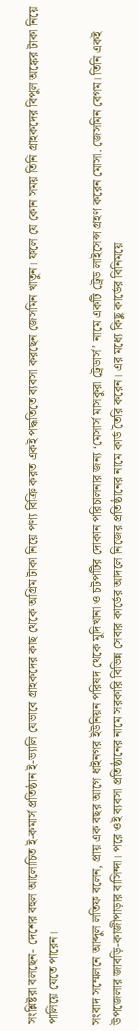সংশ্লিষ্টরা বলছেন- দেশের বহুল আলোচিত ই-কমার্স প্রতিষ্ঠান ই-ভ্যালি যেভাবে গ্রাহকদের কাছ থেকে অগ্রিম টাকা নিয়ে পণ্য বিক্রি করত একই পদ্ধতিতে ব্যবসা করছেন জেসমিন খাতুন। ফলে যে কোন সময় তিনি গ্রাহকদের বিপুল অঙ্কের টাকা নিয়ে পালিয়ে যেতে পারেন।

সংবাদ সম্মেলনে আব্দুল লতিফ বলেন, প্রায় এক বছর আগে ধাইনগর ইউনিয়ন পরিষদ থেকে মুদিখানা ও চটপটির দোকান পরিচালনার জন্য ‘মেসার্স মাসকুরা ট্রেডার্স’ নামে একটি ট্রেড লাইসেন্স গ্রহণ করেন মোসা. জেসমিন বেগম। তিনি একই উপজেলার জাবড়ি-কাজীপাড়ার বাসিন্দা। পরে ওই ব্যবসা প্রতিষ্ঠানের নামে সরকারি বিভিন্ন সেবার কার্ডের আদলে নিজের প্রতিষ্ঠানের নামে কার্ড তৈরি করেন। এর মধ্যে কিছু কার্ডের বিনিময়ে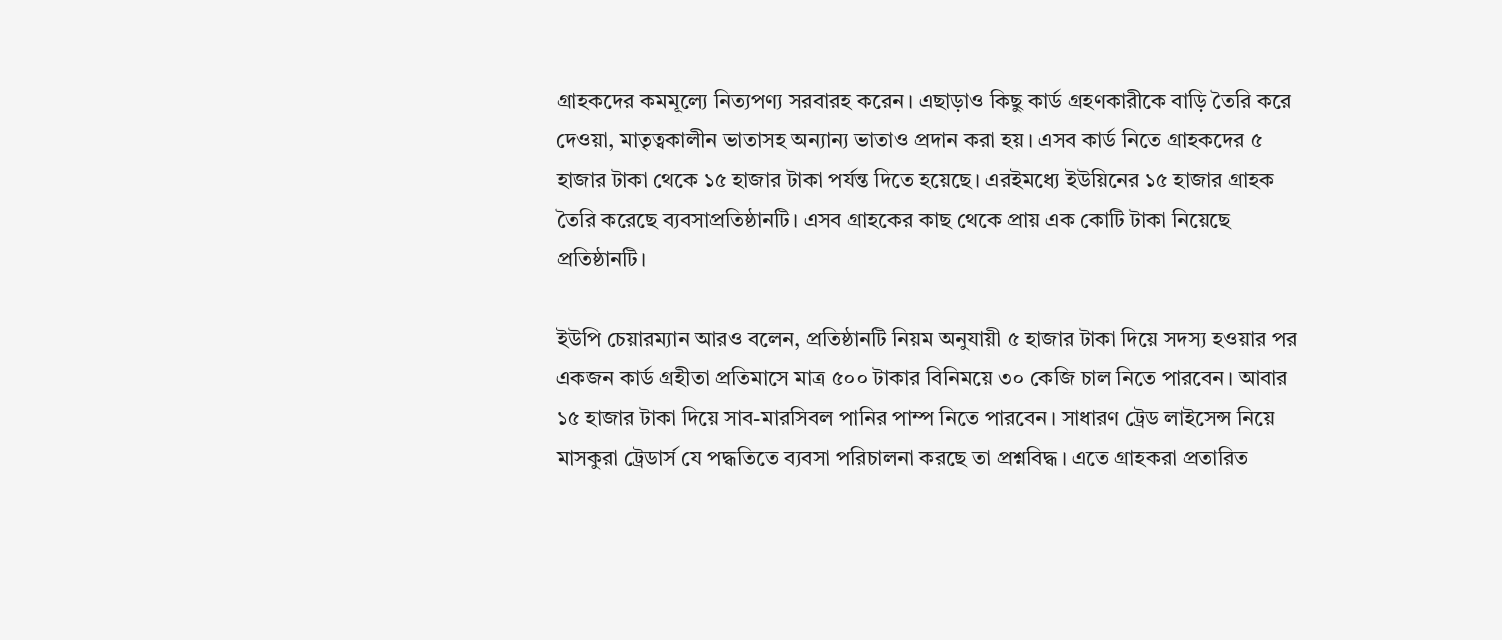গ্রাহকদের কমমূল্যে নিত্যপণ্য সরবারহ করেন। এছাড়াও কিছু কার্ড গ্রহণকারীকে বাড়ি তৈরি করে দেওয়া, মাতৃত্বকালীন ভাতাসহ অন্যান্য ভাতাও প্রদান করা হয়। এসব কার্ড নিতে গ্রাহকদের ৫ হাজার টাকা থেকে ১৫ হাজার টাকা পর্যন্ত দিতে হয়েছে। এরইমধ্যে ইউয়িনের ১৫ হাজার গ্রাহক তৈরি করেছে ব্যবসাপ্রতিষ্ঠানটি। এসব গ্রাহকের কাছ থেকে প্রায় এক কোটি টাকা নিয়েছে প্রতিষ্ঠানটি।

ইউপি চেয়ারম্যান আরও বলেন, প্রতিষ্ঠানটি নিয়ম অনুযায়ী ৫ হাজার টাকা দিয়ে সদস্য হওয়ার পর একজন কার্ড গ্রহীতা প্রতিমাসে মাত্র ৫০০ টাকার বিনিময়ে ৩০ কেজি চাল নিতে পারবেন। আবার ১৫ হাজার টাকা দিয়ে সাব-মারসিবল পানির পাম্প নিতে পারবেন। সাধারণ ট্রেড লাইসেন্স নিয়ে মাসকুরা ট্রেডার্স যে পদ্ধতিতে ব্যবসা পরিচালনা করছে তা প্রশ্নবিদ্ধ। এতে গ্রাহকরা প্রতারিত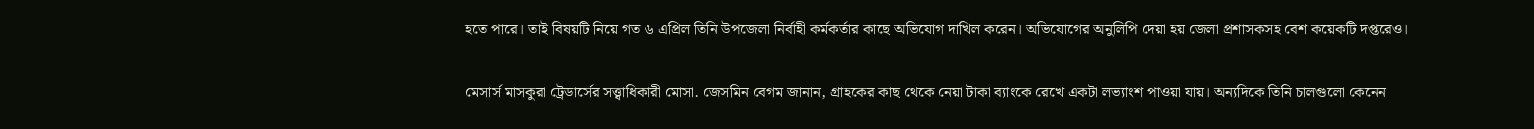হতে পারে। তাই বিষয়টি নিয়ে গত ৬ এপ্রিল তিনি উপজেলা নির্বাহী কর্মকর্তার কাছে অভিযোগ দাখিল করেন। অভিযোগের অনুলিপি দেয়া হয় জেলা প্রশাসকসহ বেশ কয়েকটি দপ্তরেও।

মেসার্স মাসকুরা ট্রেডার্সের সত্ত্বাধিকারী মোসা. জেসমিন বেগম জানান, গ্রাহকের কাছ থেকে নেয়া টাকা ব্যাংকে রেখে একটা লভ্যাংশ পাওয়া যায়। অন্যদিকে তিনি চালগুলো কেনেন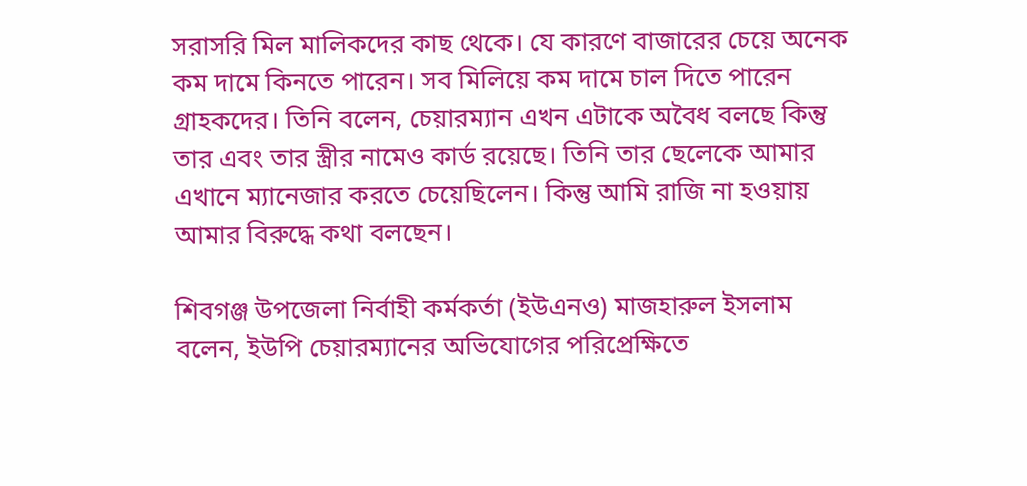সরাসরি মিল মালিকদের কাছ থেকে। যে কারণে বাজারের চেয়ে অনেক কম দামে কিনতে পারেন। সব মিলিয়ে কম দামে চাল দিতে পারেন গ্রাহকদের। তিনি বলেন, চেয়ারম্যান এখন এটাকে অবৈধ বলছে কিন্তু তার এবং তার স্ত্রীর নামেও কার্ড রয়েছে। তিনি তার ছেলেকে আমার এখানে ম্যানেজার করতে চেয়েছিলেন। কিন্তু আমি রাজি না হওয়ায় আমার বিরুদ্ধে কথা বলছেন।

শিবগঞ্জ উপজেলা নির্বাহী কর্মকর্তা (ইউএনও) মাজহারুল ইসলাম বলেন, ইউপি চেয়ারম্যানের অভিযোগের পরিপ্রেক্ষিতে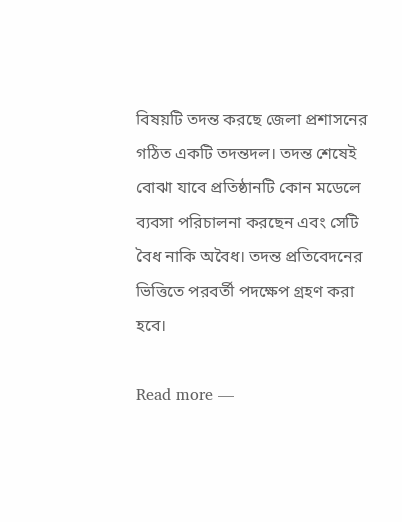বিষয়টি তদন্ত করছে জেলা প্রশাসনের গঠিত একটি তদন্তদল। তদন্ত শেষেই বোঝা যাবে প্রতিষ্ঠানটি কোন মডেলে ব্যবসা পরিচালনা করছেন এবং সেটি বৈধ নাকি অবৈধ। তদন্ত প্রতিবেদনের ভিত্তিতে পরবর্তী পদক্ষেপ গ্রহণ করা হবে।

Read more —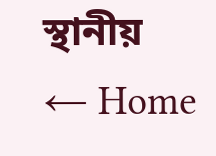স্থানীয়
← Home